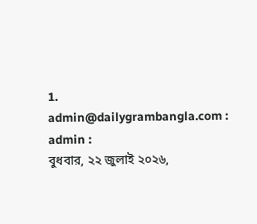1. admin@dailygrambangla.com : admin :
বুধবার, ২২ জুলাই ২০২৬,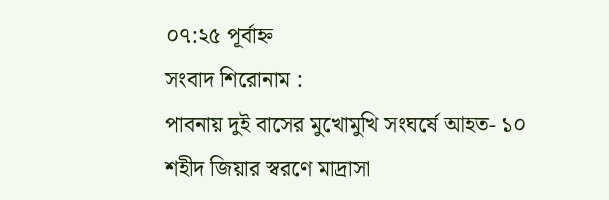০৭:২৫ পূর্বাহ্ন
সংবাদ শিরোনাম :
পাবনায় দুই বাসের মুখোমুখি সংঘর্ষে আহত- ১০ শহীদ জিয়ার স্বরণে মাদ্রাসা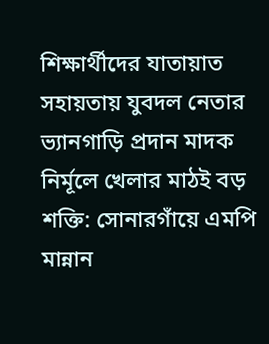শিক্ষার্থীদের যাতায়াত সহায়তায় যুবদল নেতার ভ্যানগাড়ি প্রদান মাদক নির্মূলে খেলার মাঠই বড় শক্তি: সোনারগাঁয়ে এমপি মান্নান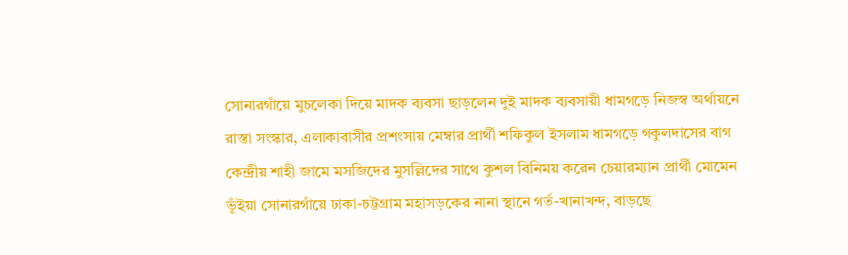সোনারগাঁয়ে মুচলেকা দিয়ে মাদক ব্যবসা ছাড়লেন দুই মাদক ব্যবসায়ী ধামগড়ে নিজস্ব অর্থায়নে রাস্তা সংস্কার, এলাকাবাসীর প্রশংসায় মেম্বার প্রার্থী শফিকুল ইসলাম ধামগড়ে গকুলদাসের বাগ কেন্দ্রীয় শাহী জামে মসজিদের মুসল্লিদের সাথে কুশল বিনিময় করেন চেয়ারম্যান প্রার্থী মোমেন ভূঁইয়া সোনারগাঁয়ে ঢাকা-চট্টগ্রাম মহাসড়কের নানা স্থানে গর্ত-খানাখন্দ, বাড়ছে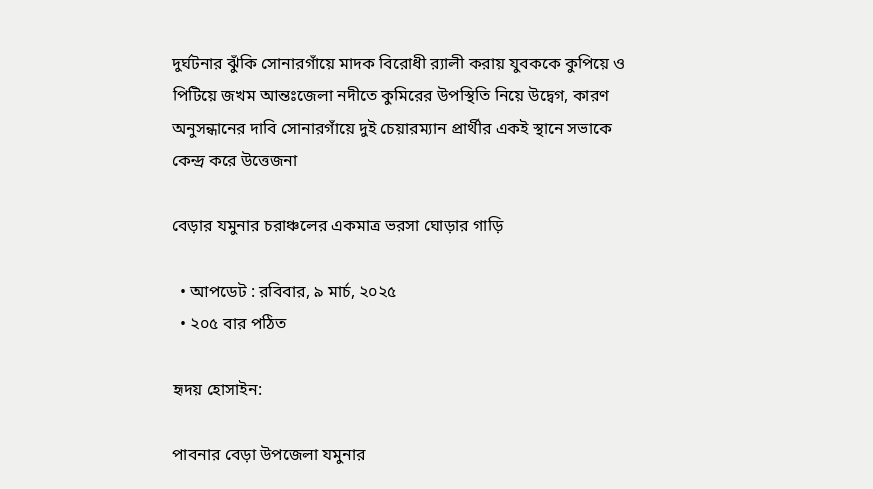দুর্ঘটনার ঝুঁকি সোনারগাঁয়ে মাদক বিরোধী র‌্যালী করায় যুবককে কুপিয়ে ও পিটিয়ে জখম আন্তঃজেলা নদীতে কুমিরের উপস্থিতি নিয়ে উদ্বেগ, কারণ অনুসন্ধানের দাবি সোনারগাঁয়ে দুই চেয়ারম্যান প্রার্থীর একই স্থানে সভাকে কেন্দ্র করে উত্তেজনা

বেড়ার যমুনার চরাঞ্চলের একমাত্র ভরসা ঘোড়ার গাড়ি

  • আপডেট : রবিবার, ৯ মার্চ, ২০২৫
  • ২০৫ বার পঠিত

হৃদয় হোসাইন:

পাবনার বেড়া উপজেলা যমুনার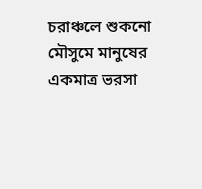চরাঞ্চলে শুকনো মৌসুমে মানুষের একমাত্র ভরসা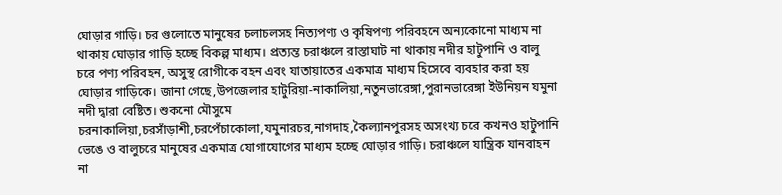ঘোড়ার গাড়ি। চর গুলোতে মানুষের চলাচলসহ নিত্যপণ্য ও কৃষিপণ্য পরিবহনে অন্যকোনো মাধ্যম না থাকায় ঘোড়ার গাড়ি হচ্ছে বিকল্প মাধ্যম। প্রত্যন্ত চরাঞ্চলে রাস্তাঘাট না থাকায় নদীর হাটুপানি ও বালু চরে পণ্য পরিবহন, অসুস্থ রোগীকে বহন এবং যাতায়াতের একমাত্র মাধ্যম হিসেবে ব্যবহার করা হয় ঘোড়ার গাড়িকে। জানা গেছে,উপজেলার হাটুরিয়া-নাকালিয়া,নতুনভারেঙ্গা,পুরানভারেঙ্গা ইউনিয়ন যমুনা নদী দ্বারা বেষ্টিত। শুকনো মৌসুমে চরনাকালিয়া,চরসাঁড়াশী,চরপেঁচাকোলা,যমুনারচর,নাগদাহ,কৈল্যানপুরসহ অসংখ্য চরে কখনও হাটুপানি ভেঙে ও বালুচরে মানুষের একমাত্র যোগাযোগের মাধ্যম হচ্ছে ঘোড়ার গাড়ি। চরাঞ্চলে যান্ত্রিক যানবাহন না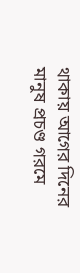থাকায় আগের দিনের মানুষ প্রচণ্ড গরমে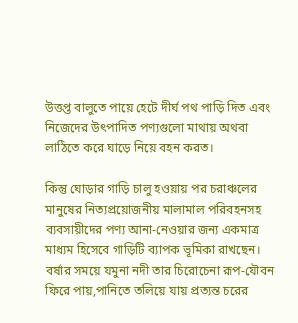উত্তপ্ত বালুতে পায়ে হেটে দীর্ঘ পথ পাড়ি দিত এবং নিজেদের উৎপাদিত পণ্যগুলো মাথায় অথবা লাঠিতে করে ঘাড়ে নিয়ে বহন করত।

কিন্তু ঘোড়ার গাড়ি চালু হওয়ায় পর চরাঞ্চলের মানুষের নিত্যপ্রয়োজনীয় মালামাল পরিবহনসহ ব্যবসায়ীদের পণ্য আনা-নেওয়ার জন্য একমাত্র মাধ্যম হিসেবে গাড়িটি ব্যাপক ভূমিকা রাখছেন। বর্ষার সময়ে যমুনা নদী তার চিরোচেনা রূপ-যৌবন ফিরে পায়,পানিতে তলিয়ে যায় প্রত্যন্ত চরের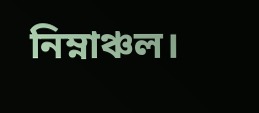নিম্নাঞ্চল।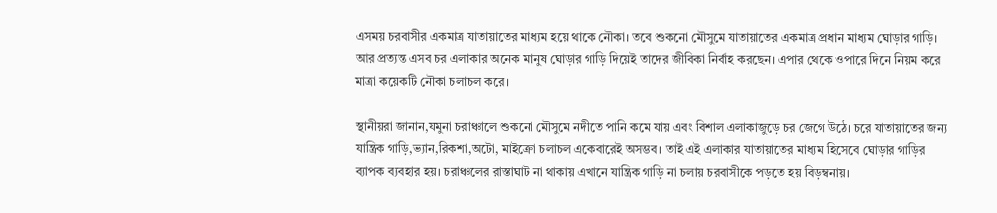এসময় চরবাসীর একমাত্র যাতায়াতের মাধ্যম হয়ে থাকে নৌকা। তবে শুকনো মৌসুমে যাতায়াতের একমাত্র প্রধান মাধ্যম ঘোড়ার গাড়ি। আর প্রত্যন্ত এসব চর এলাকার অনেক মানুষ ঘোড়ার গাড়ি দিয়েই তাদের জীবিকা নির্বাহ করছেন। এপার থেকে ওপারে দিনে নিয়ম করে মাত্রা কয়েকটি নৌকা চলাচল করে।

স্থানীয়রা জানান,যমুনা চরাঞ্চালে শুকনো মৌসুমে নদীতে পানি কমে যায় এবং বিশাল এলাকাজুড়ে চর জেগে উঠে। চরে যাতায়াতের জন্য যান্ত্রিক গাড়ি,ভ্যান,রিকশা,অটো, মাইক্রো চলাচল একেবারেই অসম্ভব। তাই এই এলাকার যাতায়াতের মাধ্যম হিসেবে ঘোড়ার গাড়ির ব্যাপক ব্যবহার হয়। চরাঞ্চলের রাস্তাঘাট না থাকায় এখানে যান্ত্রিক গাড়ি না চলায় চরবাসীকে পড়তে হয় বিড়ম্বনায়।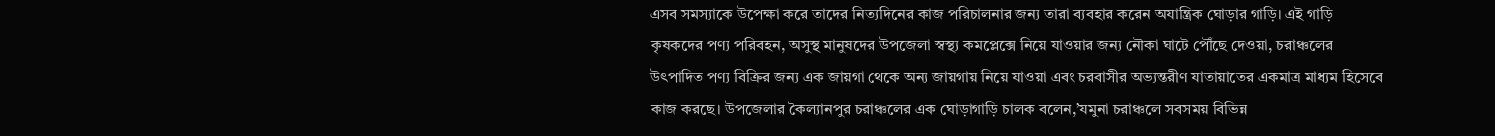এসব সমস্যাকে উপেক্ষা করে তাদের নিত্যদিনের কাজ পরিচালনার জন্য তারা ব্যবহার করেন অযান্ত্রিক ঘোড়ার গাড়ি। এই গাড়ি কৃষকদের পণ্য পরিবহন, অসুস্থ মানুষদের উপজেলা স্বস্থ্য কমপ্লেক্সে নিয়ে যাওয়ার জন্য নৌকা ঘাটে পৌঁছে দেওয়া, চরাঞ্চলের উৎপাদিত পণ্য বিক্রির জন্য এক জায়গা থেকে অন্য জায়গায় নিয়ে যাওয়া এবং চরবাসীর অভ্যন্তরীণ যাতায়াতের একমাত্র মাধ্যম হিসেবে কাজ করছে। উপজেলার কৈল্যানপুর চরাঞ্চলের এক ঘোড়াগাড়ি চালক বলেন,’যমুনা চরাঞ্চলে সবসময় বিভিন্ন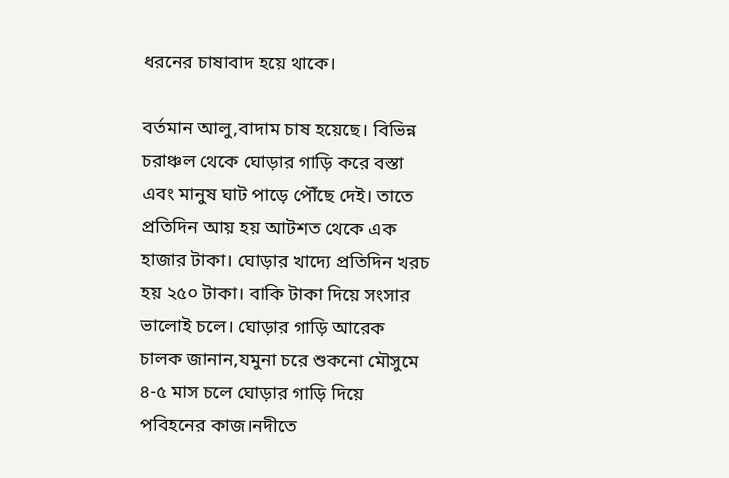ধরনের চাষাবাদ হয়ে থাকে।

বর্তমান আলু,বাদাম চাষ হয়েছে। বিভিন্ন চরাঞ্চল থেকে ঘোড়ার গাড়ি করে বস্তা এবং মানুষ ঘাট পাড়ে পৌঁছে দেই। তাতে প্রতিদিন আয় হয় আটশত থেকে এক হাজার টাকা। ঘোড়ার খাদ্যে প্রতিদিন খরচ হয় ২৫০ টাকা। বাকি টাকা দিয়ে সংসার ভালোই চলে। ঘোড়ার গাড়ি আরেক চালক জানান,যমুনা চরে শুকনো মৌসুমে ৪-৫ মাস চলে ঘোড়ার গাড়ি দিয়ে পবিহনের কাজ।নদীতে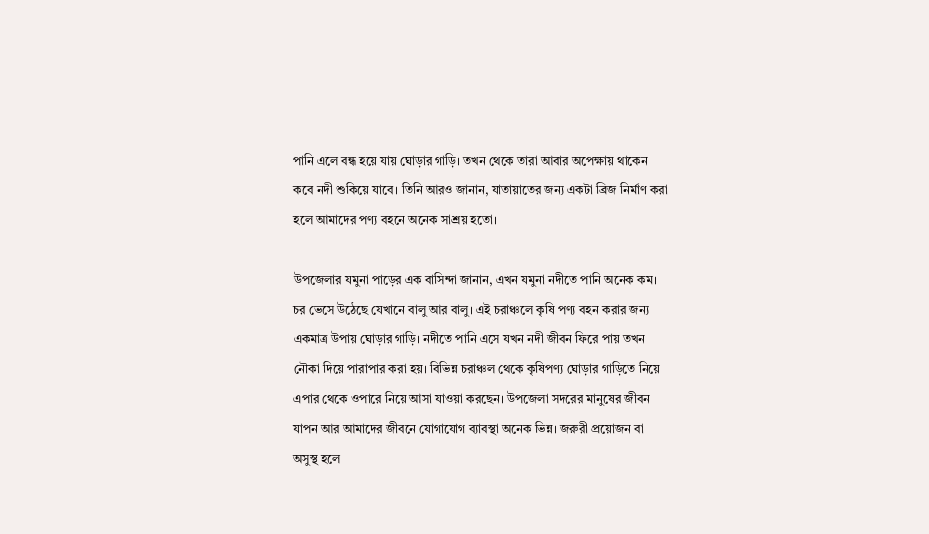পানি এলে বন্ধ হয়ে যায় ঘোড়ার গাড়ি। তখন থেকে তারা আবার অপেক্ষায় থাকেন কবে নদী শুকিয়ে যাবে। তিনি আরও জানান, যাতায়াতের জন্য একটা ব্রিজ নির্মাণ করা হলে আমাদের পণ্য বহনে অনেক সাশ্রয় হতো।

উপজেলার যমুনা পাড়ের এক বাসিন্দা জানান, এখন যমুনা নদীতে পানি অনেক কম। চর ভেসে উঠেছে যেখানে বালু আর বালু। এই চরাঞ্চলে কৃষি পণ্য বহন করার জন্য একমাত্র উপায় ঘোড়ার গাড়ি। নদীতে পানি এসে যখন নদী জীবন ফিরে পায় তখন নৌকা দিয়ে পারাপার করা হয়। বিভিন্ন চরাঞ্চল থেকে কৃষিপণ্য ঘোড়ার গাড়িতে নিয়ে এপার থেকে ওপারে নিয়ে আসা যাওয়া করছেন। উপজেলা সদরের মানুষের জীবন যাপন আর আমাদের জীবনে যোগাযোগ ব্যাবস্থা অনেক ভিন্ন। জরুরী প্রয়োজন বা অসুস্থ হলে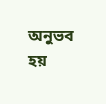অনুভব হয়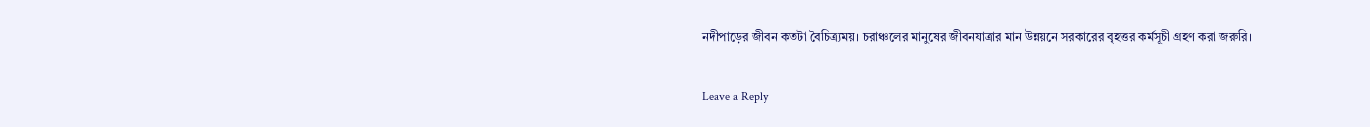নদীপাড়ের জীবন কতটা বৈচিত্র্যময়। চরাঞ্চলের মানুষের জীবনযাত্রার মান উন্নয়নে সরকারের বৃহত্তর কর্মসূচী গ্রহণ করা জরুরি।

Leave a Reply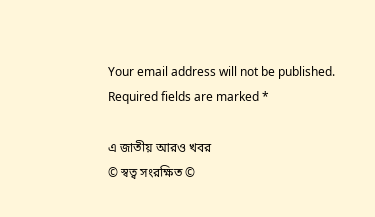Your email address will not be published. Required fields are marked *

এ জাতীয় আরও খবর
© স্বত্ব সংরক্ষিত ©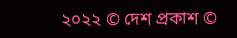২০২২ © দেশ প্রকাশ ©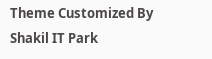Theme Customized By Shakil IT Park